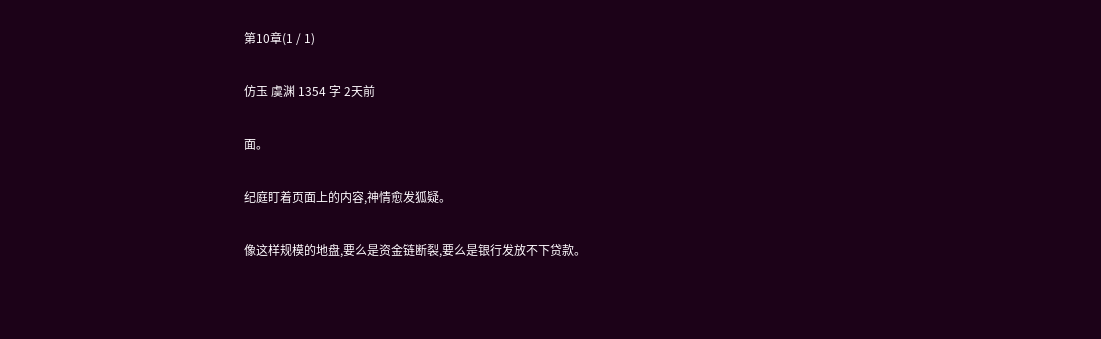第10章(1 / 1)

仿玉 虞渊 1354 字 2天前

面。

纪庭盯着页面上的内容,神情愈发狐疑。

像这样规模的地盘,要么是资金链断裂,要么是银行发放不下贷款。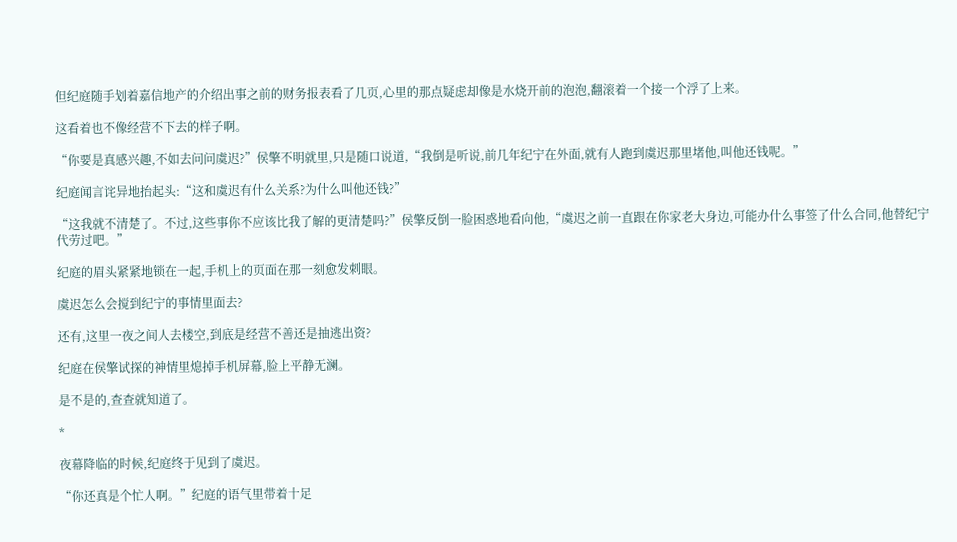但纪庭随手划着嘉信地产的介绍出事之前的财务报表看了几页,心里的那点疑虑却像是水烧开前的泡泡,翻滚着一个接一个浮了上来。

这看着也不像经营不下去的样子啊。

“你要是真感兴趣,不如去问问虞迟?”侯擎不明就里,只是随口说道,“我倒是听说,前几年纪宁在外面,就有人跑到虞迟那里堵他,叫他还钱呢。”

纪庭闻言诧异地抬起头:“这和虞迟有什么关系?为什么叫他还钱?”

“这我就不清楚了。不过,这些事你不应该比我了解的更清楚吗?”侯擎反倒一脸困惑地看向他,“虞迟之前一直跟在你家老大身边,可能办什么事签了什么合同,他替纪宁代劳过吧。”

纪庭的眉头紧紧地锁在一起,手机上的页面在那一刻愈发刺眼。

虞迟怎么会搅到纪宁的事情里面去?

还有,这里一夜之间人去楼空,到底是经营不善还是抽逃出资?

纪庭在侯擎试探的神情里熄掉手机屏幕,脸上平静无澜。

是不是的,查查就知道了。

*

夜幕降临的时候,纪庭终于见到了虞迟。

“你还真是个忙人啊。”纪庭的语气里带着十足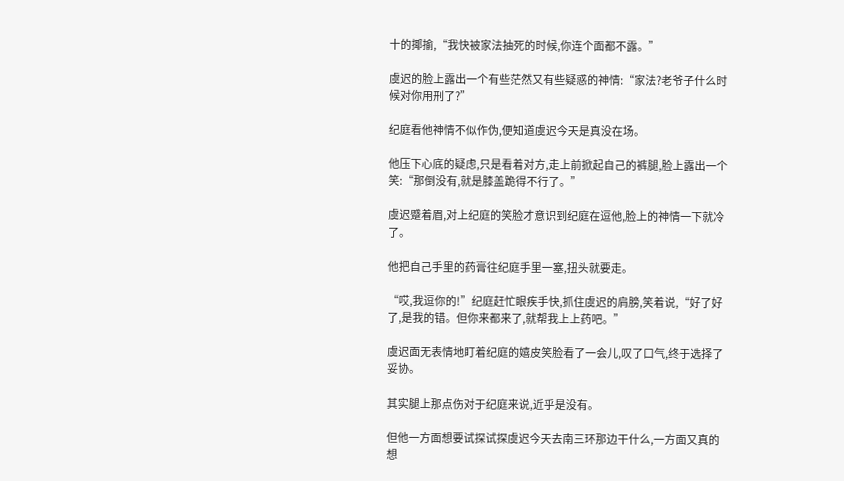十的揶揄,“我快被家法抽死的时候,你连个面都不露。”

虞迟的脸上露出一个有些茫然又有些疑惑的神情:“家法?老爷子什么时候对你用刑了?”

纪庭看他神情不似作伪,便知道虞迟今天是真没在场。

他压下心底的疑虑,只是看着对方,走上前掀起自己的裤腿,脸上露出一个笑:“那倒没有,就是膝盖跪得不行了。”

虞迟蹙着眉,对上纪庭的笑脸才意识到纪庭在逗他,脸上的神情一下就冷了。

他把自己手里的药膏往纪庭手里一塞,扭头就要走。

“哎,我逗你的!”纪庭赶忙眼疾手快,抓住虞迟的肩膀,笑着说,“好了好了,是我的错。但你来都来了,就帮我上上药吧。”

虞迟面无表情地盯着纪庭的嬉皮笑脸看了一会儿,叹了口气,终于选择了妥协。

其实腿上那点伤对于纪庭来说,近乎是没有。

但他一方面想要试探试探虞迟今天去南三环那边干什么,一方面又真的想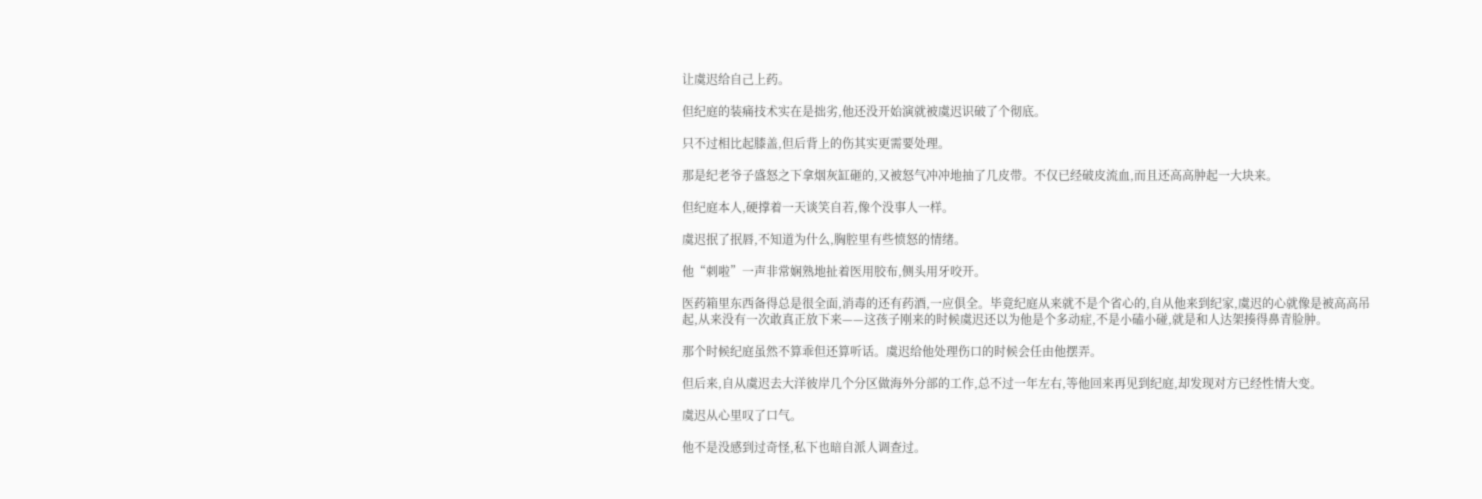让虞迟给自己上药。

但纪庭的装痛技术实在是拙劣,他还没开始演就被虞迟识破了个彻底。

只不过相比起膝盖,但后背上的伤其实更需要处理。

那是纪老爷子盛怒之下拿烟灰缸砸的,又被怒气冲冲地抽了几皮带。不仅已经破皮流血,而且还高高肿起一大块来。

但纪庭本人,硬撑着一天谈笑自若,像个没事人一样。

虞迟抿了抿唇,不知道为什么,胸腔里有些愤怒的情绪。

他“刺啦”一声非常娴熟地扯着医用胶布,侧头用牙咬开。

医药箱里东西备得总是很全面,消毒的还有药酒,一应俱全。毕竟纪庭从来就不是个省心的,自从他来到纪家,虞迟的心就像是被高高吊起,从来没有一次敢真正放下来——这孩子刚来的时候虞迟还以为他是个多动症,不是小磕小碰,就是和人达架揍得鼻青脸肿。

那个时候纪庭虽然不算乖但还算听话。虞迟给他处理伤口的时候会任由他摆弄。

但后来,自从虞迟去大洋彼岸几个分区做海外分部的工作,总不过一年左右,等他回来再见到纪庭,却发现对方已经性情大变。

虞迟从心里叹了口气。

他不是没感到过奇怪,私下也暗自派人调查过。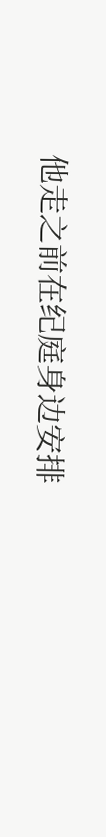他走之前在纪庭身边安排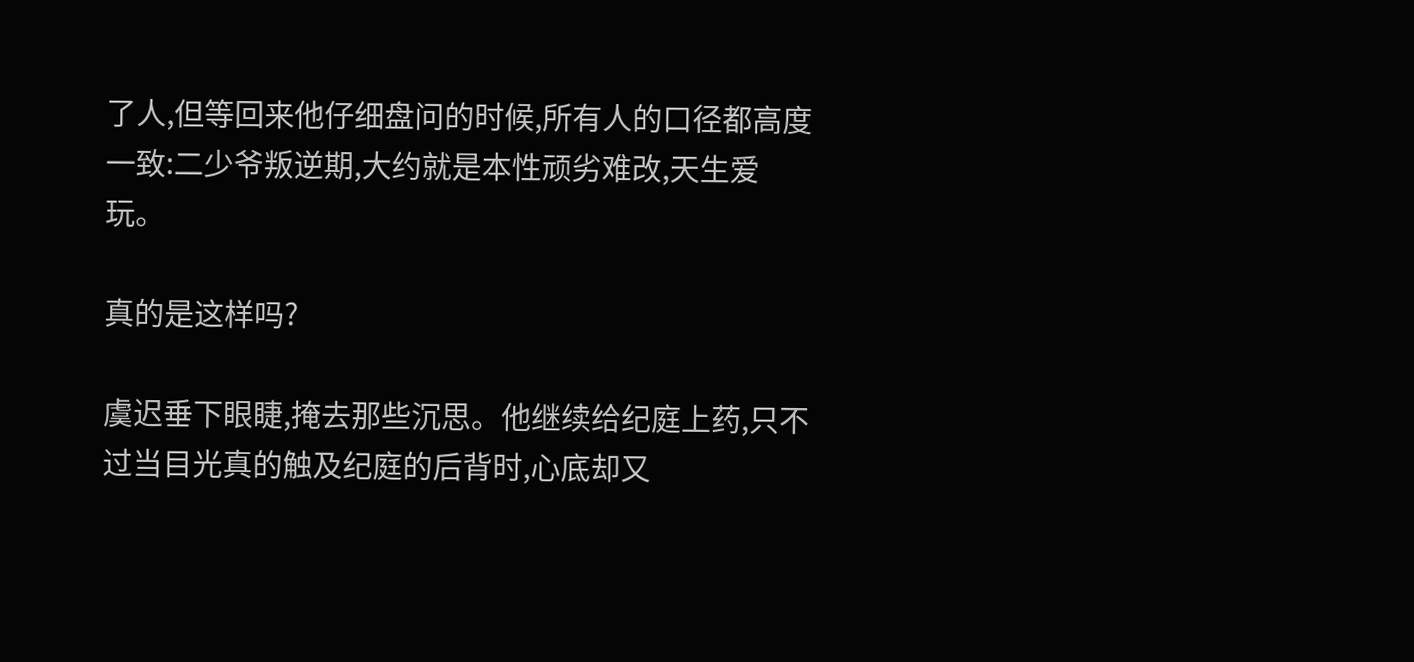了人,但等回来他仔细盘问的时候,所有人的口径都高度一致:二少爷叛逆期,大约就是本性顽劣难改,天生爱玩。

真的是这样吗?

虞迟垂下眼睫,掩去那些沉思。他继续给纪庭上药,只不过当目光真的触及纪庭的后背时,心底却又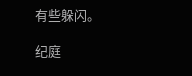有些躲闪。

纪庭